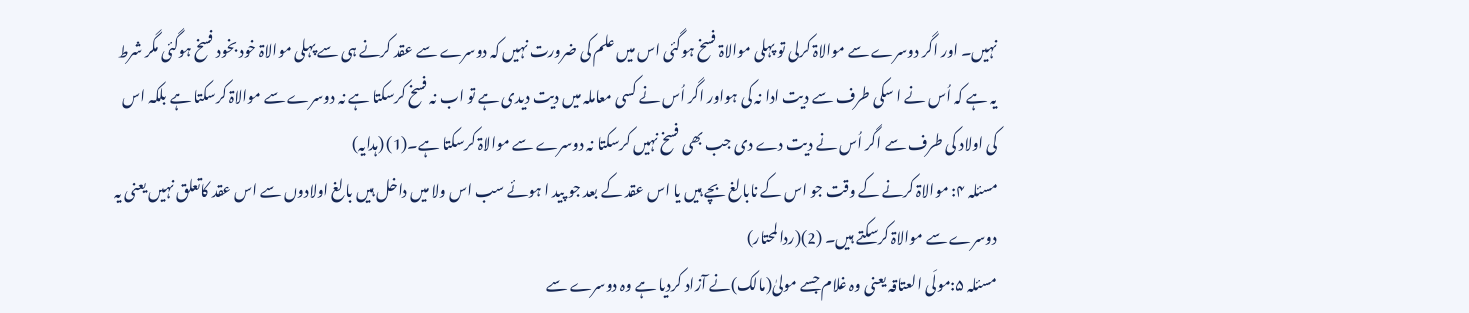نہیں۔ اور اگر دوسرے سے موالاۃ کرلی تو پہلی موالاۃ فسخ ہوگئی اس میں علم کی ضرورت نہیں کہ دوسرے سے عقد کرنے ہی سے پہلی موالاۃ خود بخود فسخ ہوگئی مگر شرط یہ ہے کہ اُس نے ا سکی طرف سے دیت ادا نہ کی ہواور اگر اُس نے کسی معاملہ میں دیت دیدی ہے تو اب نہ فسخ کرسکتا ہے نہ دوسرے سے موالاۃ کرسکتا ہے بلکہ اس کی اولاد کی طرف سے اگر اُس نے دیت دے دی جب بھی فسخ نہیں کرسکتا نہ دوسرے سے موالاۃ کرسکتا ہے۔(1) (ہدایہ)
مسئلہ ۴: موالاۃ کرنے کے وقت جو اس کے نابالغ بچے ہیں یا اس عقد کے بعد جو پید ا ہوئے سب اس ولا میں داخل ہیں بالغ اولادوں سے اس عقد کاتعلق نہیں یعنی یہ دوسرے سے موالاۃ کرسکتے ہیں۔ (2)(ردالمحتار)
مسئلہ ۵:مولَی العتاقہ یعنی وہ غلام جسے مولیٰ(مالک)نے آزاد کردیا ہے وہ دوسرے سے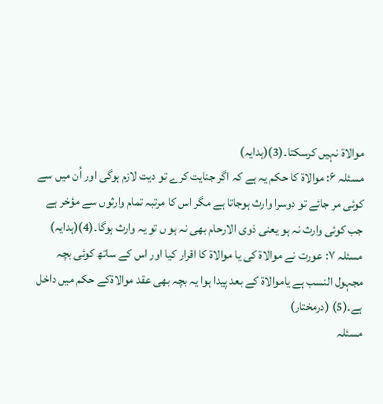موالاۃ نہیں کرسکتا۔(3)(ہدایہ)
مسئلہ ۶: موالاۃ کا حکم یہ ہے کہ اگر جنایت کرے تو دیت لازم ہوگی اور اُن میں سے کوئی مر جائے تو دوسرا وارث ہوجاتا ہے مگر اس کا مرتبہ تمام وارثوں سے مؤخر ہے جب کوئی وارث نہ ہو یعنی ذوی الارحام بھی نہ ہو ں تو یہ وارث ہوگا۔(4)(ہدایہ)
مسئلہ ۷: عورت نے موالاۃ کی یا موالاۃ کا اقرار کیا اور اس کے ساتھ کوئی بچہ مجہول النسب ہے یاموالاۃ کے بعد پیدا ہوا یہ بچہ بھی عقد موالاۃکے حکم میں داخل ہے۔(5) (درمختار)
مسئلہ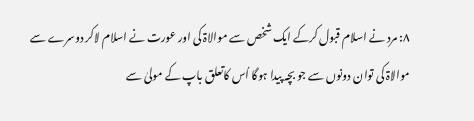۸: مرد نے اسلام قبول کرکے ایک شخص سے موالاۃ کی اور عورت نے اسلام لاکر دوسرے سے موالاۃ کی توان دونوں سے جو بچہ پیدا ہوگا اُس کاتعلق باپ کے مولیٰ سے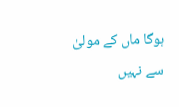ہوگا ماں کے مولیٰ سے نہیں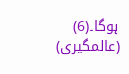ہوگا۔(6) (عالمگیری)